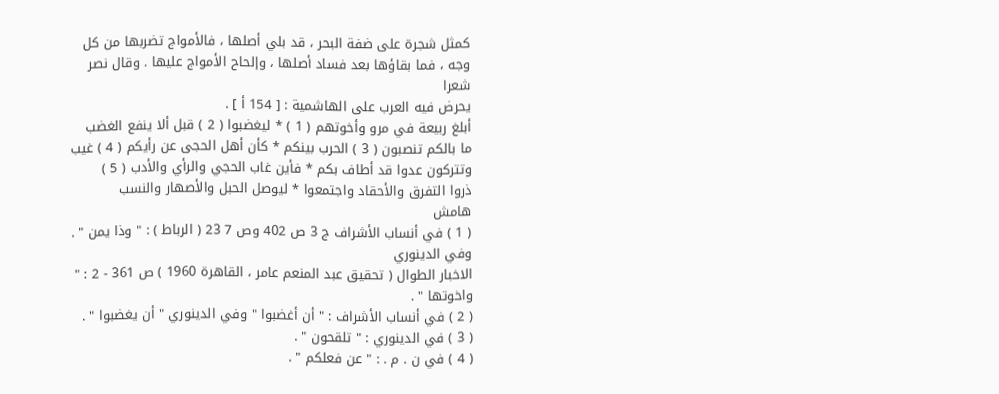كمثل شجرة على ضفة البحر ، قد بلي أصلها ، فالأمواج تضربها من كل
وجه ، فما بقاؤها بعد فساد أصلها ، وإلحاح الأمواج عليها . وقال نصر شعرا
يحرض فيه العرب على الهاشمية : [ 154 أ ] .
أبلغ ربيعة في مرو وأخوتهم ( 1 ) * ليغضبوا ( 2 ) قبل ألا ينفع الغضب
ما بالكم تنصبون ( 3 ) الحرب بينكم * كأن أهل الحجى عن رأيكم ( 4 ) غيب
وتتركون عدوا قد أطاف بكم * فأين غاب الحجي والرأي والأدب ( 5 )
ذروا التفرق والأحقاد واجتمعوا * ليوصل الحبل والأصهار والنسب
هامش
( 1 ) في أنساب الأشراف ج 3 ص 402 وص 7 23 ( الرباط ) : " وذا يمن " . وفي الدينوري
الاخبار الطوال ( تحقيق عبد المنعم عامر ، القاهرة 1960 ) ص 361 - 2 : " واخوتها " .
( 2 ) في أنساب الأشراف : " أن أغضبوا " وفي الدينوري " أن يغضبوا " .
( 3 ) في الدينوري : " تلقحون " .
( 4 ) في ن . م . : " عن فعلكم " .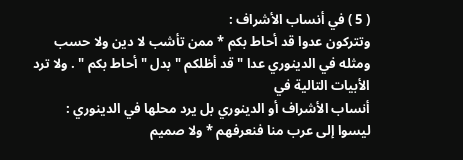( 5 ) في أنساب الأشراف :
وتتركون عدوا قد أحاط بكم * ممن تأشب لا دين ولا حسب
ومثله في الدينوري عدا " قد أظلكم " بدل " أحاط بكم " . ولا ترد الأبيات التالية في
أنساب الأشراف أو الدينوري بل يرد محلها في الدينوري :
ليسوا إلى عرب منا فنعرفهم * ولا صميم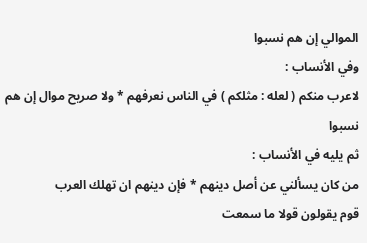الموالي إن هم نسبوا
وفي الأنساب :
لاعرب منكم ( لعله : مثلكم ) في الناس نعرفهم * ولا صريح موال إن هم نسبوا
ثم يليه في الأنساب :
من كان يسألني عن أصل دينهم * فإن دينهم ان تهلك العرب
قوم يقولون قولا ما سمعت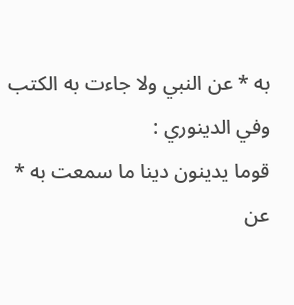به * عن النبي ولا جاءت به الكتب
وفي الدينوري :
قوما يدينون دينا ما سمعت به * عن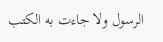الرسول ولا جاءت به الكتب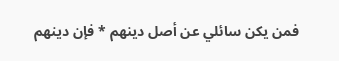فمن يكن سائلي عن أصل دينهم * فإن دينهم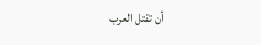أن تقتل العرب